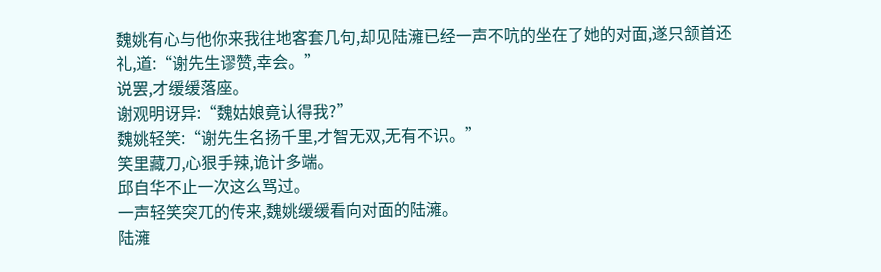魏姚有心与他你来我往地客套几句,却见陆澭已经一声不吭的坐在了她的对面,遂只颔首还礼,道:“谢先生谬赞,幸会。”
说罢,才缓缓落座。
谢观明讶异:“魏姑娘竟认得我?”
魏姚轻笑:“谢先生名扬千里,才智无双,无有不识。”
笑里藏刀,心狠手辣,诡计多端。
邱自华不止一次这么骂过。
一声轻笑突兀的传来,魏姚缓缓看向对面的陆澭。
陆澭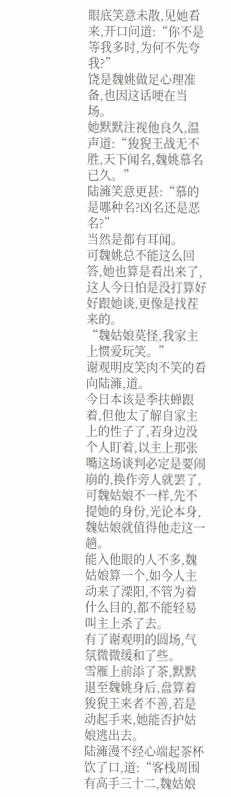眼底笑意未散,见她看来,开口问道:“你不是等我多时,为何不先夸我?”
饶是魏姚做足心理准备,也因这话哽在当场。
她默默注视他良久,温声道:“狻猊王战无不胜,天下闻名,魏姚慕名已久。”
陆澭笑意更甚:“慕的是哪种名?凶名还是恶名?”
当然是都有耳闻。
可魏姚总不能这么回答,她也算是看出来了,这人今日怕是没打算好好跟她谈,更像是找茬来的。
“魏姑娘莫怪,我家主上惯爱玩笑。”
谢观明皮笑肉不笑的看向陆澭,道。
今日本该是季扶蝉跟着,但他太了解自家主上的性子了,若身边没个人盯着,以主上那张嘴这场谈判必定是要闹崩的,换作旁人就罢了,可魏姑娘不一样,先不提她的身份,光论本身,魏姑娘就值得他走这一趟。
能入他眼的人不多,魏姑娘算一个,如今人主动来了溧阳,不管为着什么目的,都不能轻易叫主上杀了去。
有了谢观明的圆场,气氛微微缓和了些。
雪雁上前添了茶,默默退至魏姚身后,盘算着狻猊王来者不善,若是动起手来,她能否护姑娘逃出去。
陆澭漫不经心端起茶杯饮了口,道:“客栈周围有高手三十二,魏姑娘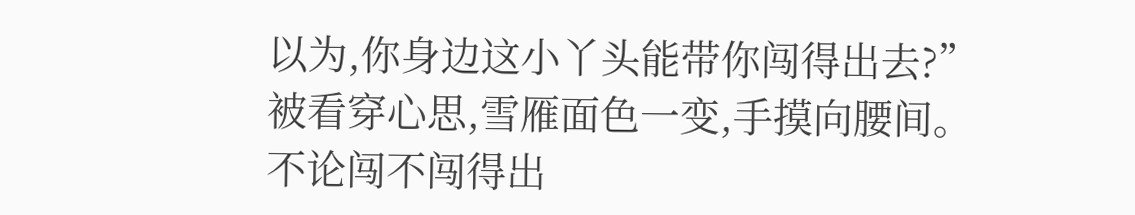以为,你身边这小丫头能带你闯得出去?”
被看穿心思,雪雁面色一变,手摸向腰间。
不论闯不闯得出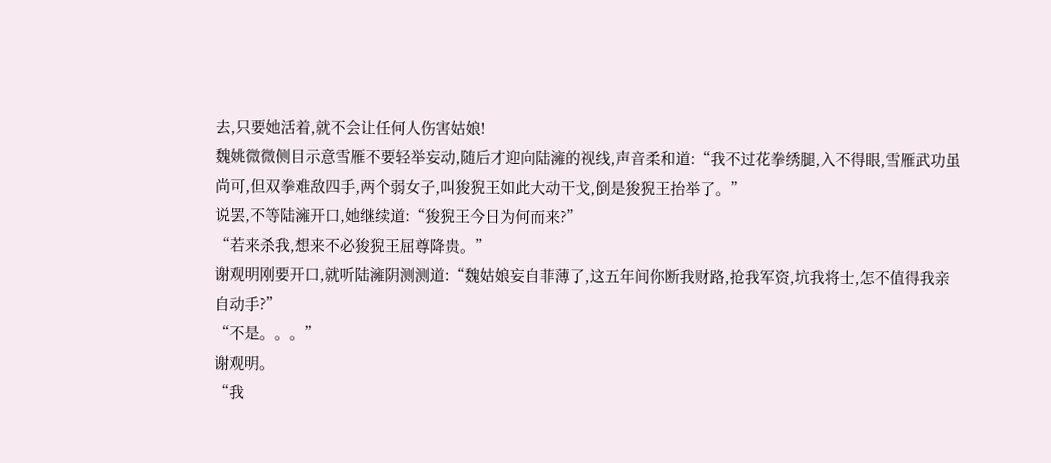去,只要她活着,就不会让任何人伤害姑娘!
魏姚微微侧目示意雪雁不要轻举妄动,随后才迎向陆澭的视线,声音柔和道:“我不过花拳绣腿,入不得眼,雪雁武功虽尚可,但双拳难敌四手,两个弱女子,叫狻猊王如此大动干戈,倒是狻猊王抬举了。”
说罢,不等陆澭开口,她继续道:“狻猊王今日为何而来?”
“若来杀我,想来不必狻猊王屈尊降贵。”
谢观明刚要开口,就听陆澭阴测测道:“魏姑娘妄自菲薄了,这五年间你断我财路,抢我军资,坑我将士,怎不值得我亲自动手?”
“不是。。。”
谢观明。
“我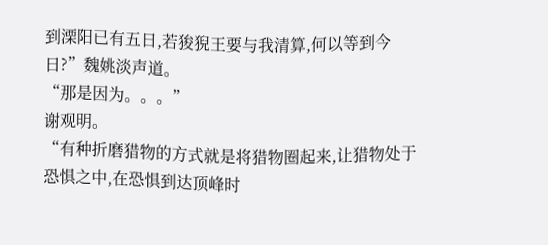到溧阳已有五日,若狻猊王要与我清算,何以等到今日?”魏姚淡声道。
“那是因为。。。”
谢观明。
“有种折磨猎物的方式就是将猎物圈起来,让猎物处于恐惧之中,在恐惧到达顶峰时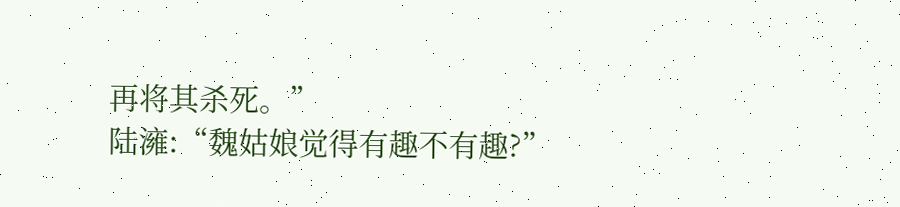再将其杀死。”
陆澭:“魏姑娘觉得有趣不有趣?”